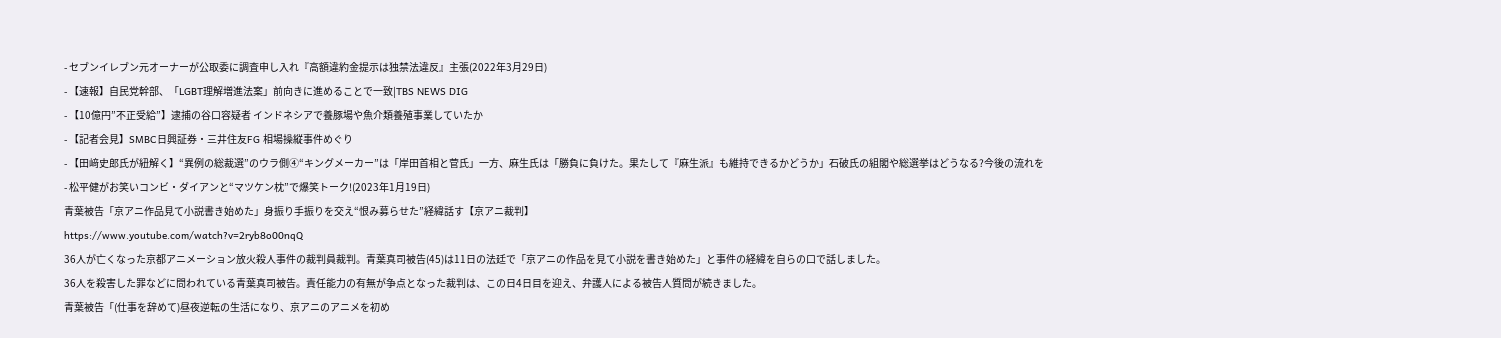- セブンイレブン元オーナーが公取委に調査申し入れ『高額違約金提示は独禁法違反』主張(2022年3月29日)
- 【速報】自民党幹部、「LGBT理解増進法案」前向きに進めることで一致|TBS NEWS DIG
- 【10億円”不正受給”】逮捕の谷口容疑者 インドネシアで養豚場や魚介類養殖事業していたか
- 【記者会見】SMBC日興証券・三井住友FG 相場操縦事件めぐり
- 【田﨑史郎氏が紐解く】“異例の総裁選”のウラ側④“キングメーカー”は「岸田首相と菅氏」一方、麻生氏は「勝負に負けた。果たして『麻生派』も維持できるかどうか」石破氏の組閣や総選挙はどうなる?今後の流れを
- 松平健がお笑いコンビ・ダイアンと“マツケン枕”で爆笑トーク!(2023年1月19日)
青葉被告「京アニ作品見て小説書き始めた」身振り手振りを交え“恨み募らせた”経緯話す【京アニ裁判】
https://www.youtube.com/watch?v=2ryb8o00nqQ
36人が亡くなった京都アニメーション放火殺人事件の裁判員裁判。青葉真司被告(45)は11日の法廷で「京アニの作品を見て小説を書き始めた」と事件の経緯を自らの口で話しました。
36人を殺害した罪などに問われている青葉真司被告。責任能力の有無が争点となった裁判は、この日4日目を迎え、弁護人による被告人質問が続きました。
青葉被告「(仕事を辞めて)昼夜逆転の生活になり、京アニのアニメを初め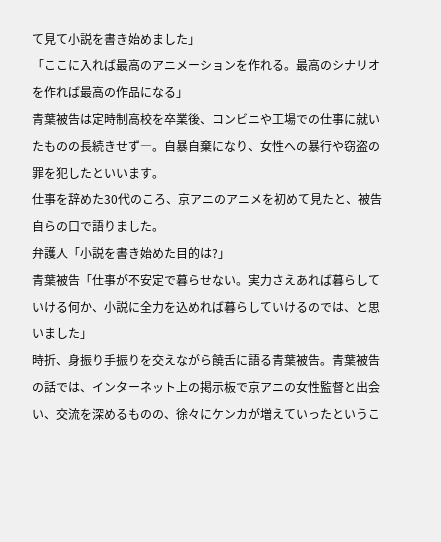て見て小説を書き始めました」
「ここに入れば最高のアニメーションを作れる。最高のシナリオを作れば最高の作品になる」
青葉被告は定時制高校を卒業後、コンビニや工場での仕事に就いたものの長続きせず―。自暴自棄になり、女性への暴行や窃盗の罪を犯したといいます。
仕事を辞めた30代のころ、京アニのアニメを初めて見たと、被告自らの口で語りました。
弁護人「小説を書き始めた目的は?」
青葉被告「仕事が不安定で暮らせない。実力さえあれば暮らしていける何か、小説に全力を込めれば暮らしていけるのでは、と思いました」
時折、身振り手振りを交えながら饒舌に語る青葉被告。青葉被告の話では、インターネット上の掲示板で京アニの女性監督と出会い、交流を深めるものの、徐々にケンカが増えていったというこ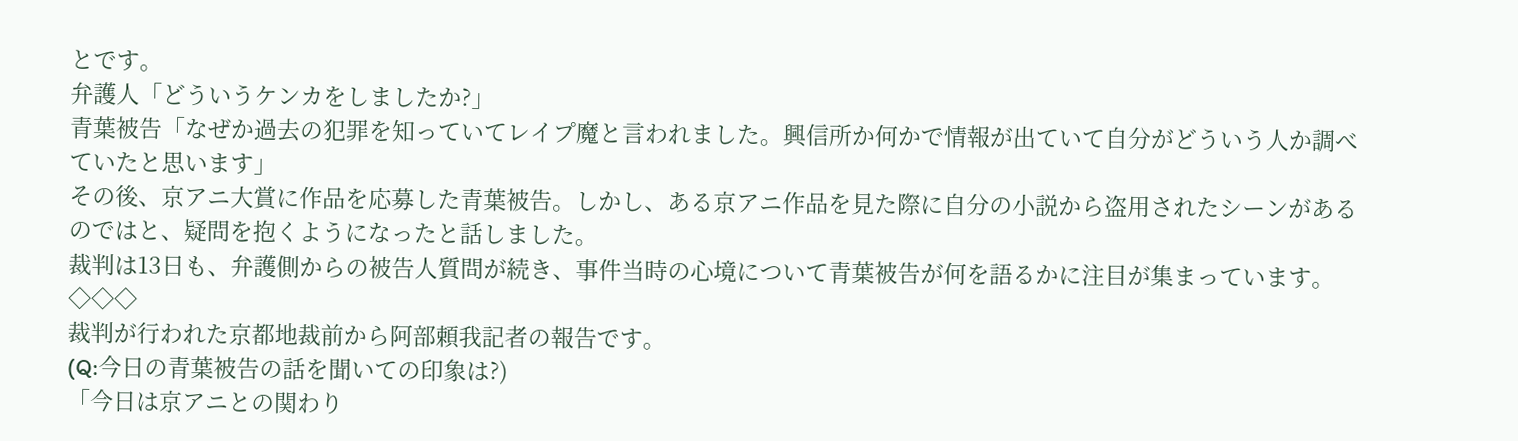とです。
弁護人「どういうケンカをしましたか?」
青葉被告「なぜか過去の犯罪を知っていてレイプ魔と言われました。興信所か何かで情報が出ていて自分がどういう人か調べていたと思います」
その後、京アニ大賞に作品を応募した青葉被告。しかし、ある京アニ作品を見た際に自分の小説から盗用されたシーンがあるのではと、疑問を抱くようになったと話しました。
裁判は13日も、弁護側からの被告人質問が続き、事件当時の心境について青葉被告が何を語るかに注目が集まっています。
◇◇◇
裁判が行われた京都地裁前から阿部頼我記者の報告です。
(Q:今日の青葉被告の話を聞いての印象は?)
「今日は京アニとの関わり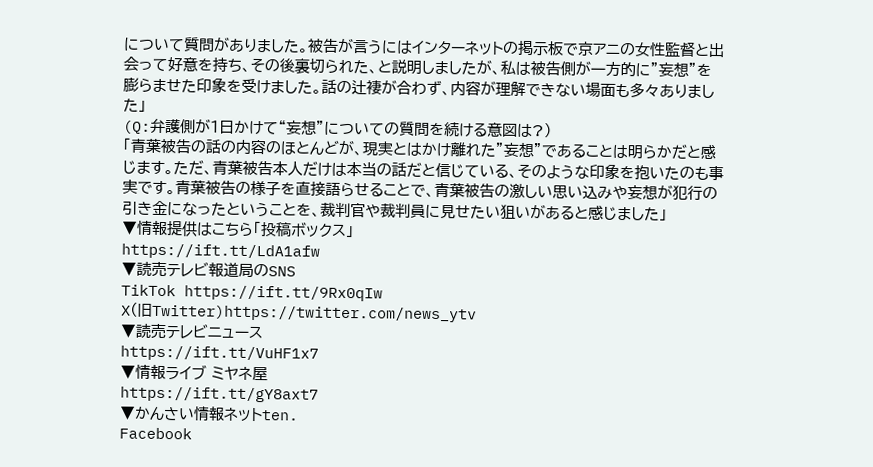について質問がありました。被告が言うにはインターネットの掲示板で京アニの女性監督と出会って好意を持ち、その後裏切られた、と説明しましたが、私は被告側が一方的に”妄想”を膨らませた印象を受けました。話の辻褄が合わず、内容が理解できない場面も多々ありました」
(Q:弁護側が1日かけて“妄想”についての質問を続ける意図は?)
「青葉被告の話の内容のほとんどが、現実とはかけ離れた”妄想”であることは明らかだと感じます。ただ、青葉被告本人だけは本当の話だと信じている、そのような印象を抱いたのも事実です。青葉被告の様子を直接語らせることで、青葉被告の激しい思い込みや妄想が犯行の引き金になったということを、裁判官や裁判員に見せたい狙いがあると感じました」
▼情報提供はこちら「投稿ボックス」
https://ift.tt/LdA1afw
▼読売テレビ報道局のSNS
TikTok https://ift.tt/9Rx0qIw
X(旧Twitter)https://twitter.com/news_ytv
▼読売テレビニュース
https://ift.tt/VuHF1x7
▼情報ライブ ミヤネ屋
https://ift.tt/gY8axt7
▼かんさい情報ネットten.
Facebook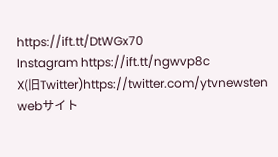https://ift.tt/DtWGx70
Instagram https://ift.tt/ngwvp8c
X(旧Twitter)https://twitter.com/ytvnewsten
webサイト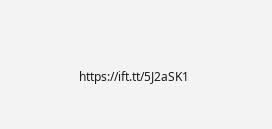https://ift.tt/5J2aSK1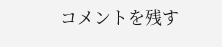コメントを残す